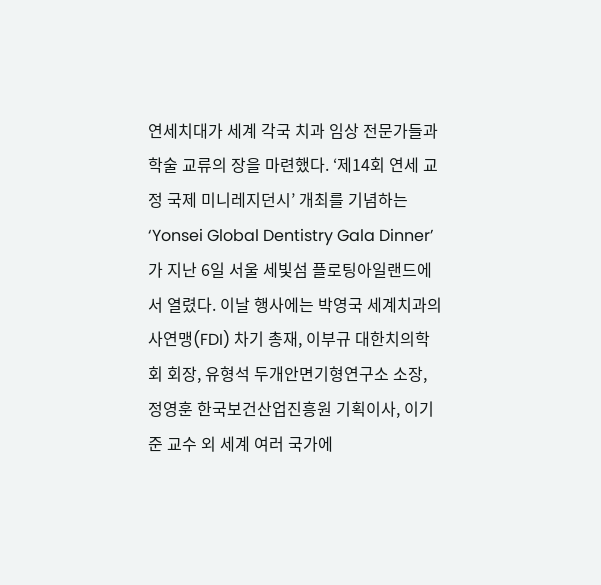연세치대가 세계 각국 치과 임상 전문가들과 학술 교류의 장을 마련했다. ‘제14회 연세 교정 국제 미니레지던시’ 개최를 기념하는 ‘Yonsei Global Dentistry Gala Dinner’가 지난 6일 서울 세빛섬 플로팅아일랜드에서 열렸다. 이날 행사에는 박영국 세계치과의사연맹(FDI) 차기 총재, 이부규 대한치의학회 회장, 유형석 두개안면기형연구소 소장, 정영훈 한국보건산업진흥원 기획이사, 이기준 교수 외 세계 여러 국가에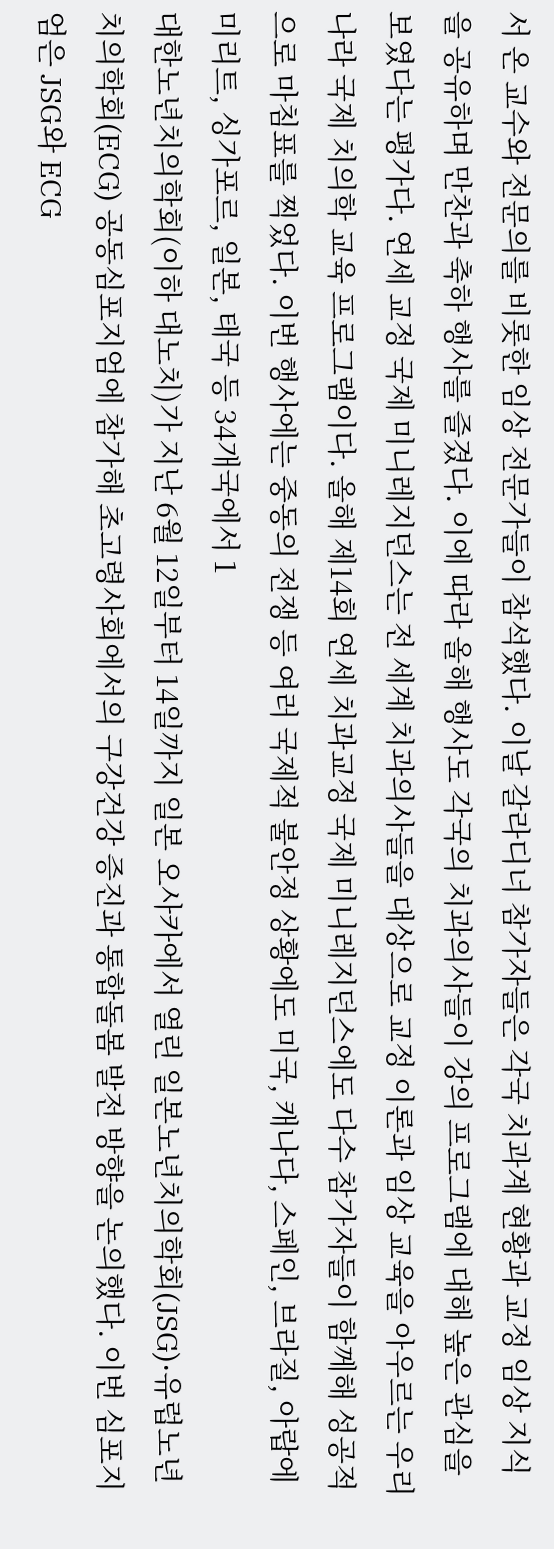서 온 교수와 전문의를 비롯한 임상 전문가들이 참석했다. 이날 갈라디너 참가자들은 각국 치과계 현황과 교정 임상 지식을 공유하며 만찬과 축하 행사를 즐겼다. 이에 따라 올해 행사도 각국의 치과의사들이 강의 프로그램에 대해 높은 관심을 보였다는 평가다. 연세 교정 국제 미니레지던스는 전 세계 치과의사들을 대상으로 교정 이론과 임상 교육을 아우르는 우리나라 국제 치의학 교육 프로그램이다. 올해 제14회 연세 치과교정 국제 미니레지던스에도 다수 참가자들이 함께해 성공적으로 마침표를 찍었다. 이번 행사에는 중동의 전쟁 등 여러 국제적 불안정 상황에도 미국, 캐나다, 스페인, 브라질, 아랍에미리트, 싱가포르, 일본, 태국 등 34개국에서 1
대한노년치의학회(이하 대노치)가 지난 6월 12일부터 14일까지 일본 오사카에서 열린 일본노년치의학회(JSG)·유럽노년치의학회(ECG) 공동심포지엄에 참가해 초고령사회에서의 구강건강 증진과 통합돌봄 발전 방향을 논의했다. 이번 심포지엄은 JSG와 ECG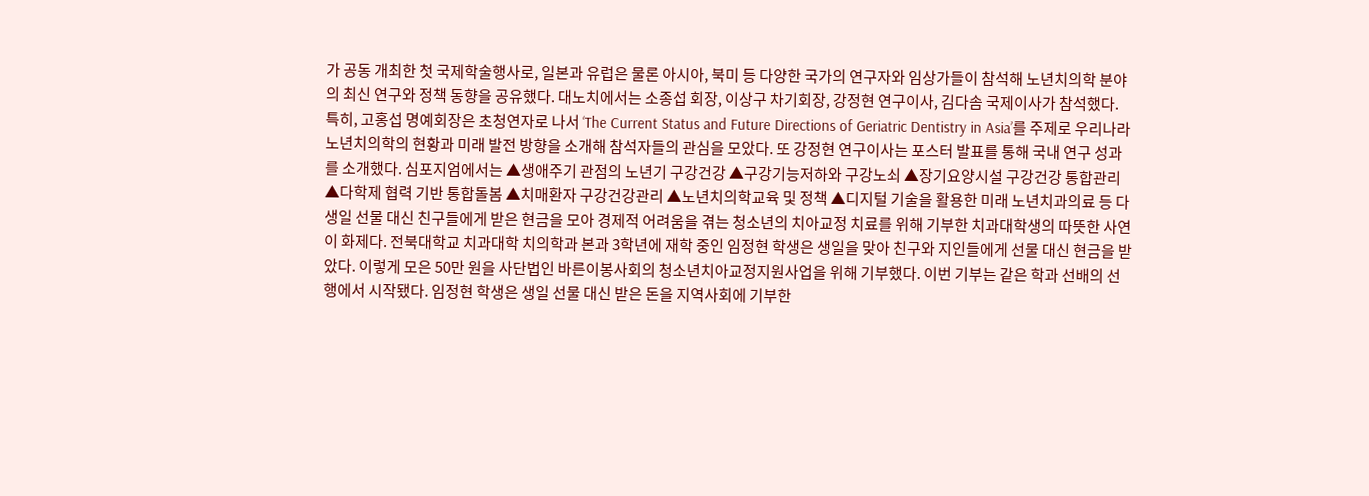가 공동 개최한 첫 국제학술행사로, 일본과 유럽은 물론 아시아, 북미 등 다양한 국가의 연구자와 임상가들이 참석해 노년치의학 분야의 최신 연구와 정책 동향을 공유했다. 대노치에서는 소종섭 회장, 이상구 차기회장, 강정현 연구이사, 김다솜 국제이사가 참석했다. 특히, 고홍섭 명예회장은 초청연자로 나서 ‘The Current Status and Future Directions of Geriatric Dentistry in Asia’를 주제로 우리나라 노년치의학의 현황과 미래 발전 방향을 소개해 참석자들의 관심을 모았다. 또 강정현 연구이사는 포스터 발표를 통해 국내 연구 성과를 소개했다. 심포지엄에서는 ▲생애주기 관점의 노년기 구강건강 ▲구강기능저하와 구강노쇠 ▲장기요양시설 구강건강 통합관리 ▲다학제 협력 기반 통합돌봄 ▲치매환자 구강건강관리 ▲노년치의학교육 및 정책 ▲디지털 기술을 활용한 미래 노년치과의료 등 다
생일 선물 대신 친구들에게 받은 현금을 모아 경제적 어려움을 겪는 청소년의 치아교정 치료를 위해 기부한 치과대학생의 따뜻한 사연이 화제다. 전북대학교 치과대학 치의학과 본과 3학년에 재학 중인 임정현 학생은 생일을 맞아 친구와 지인들에게 선물 대신 현금을 받았다. 이렇게 모은 50만 원을 사단법인 바른이봉사회의 청소년치아교정지원사업을 위해 기부했다. 이번 기부는 같은 학과 선배의 선행에서 시작됐다. 임정현 학생은 생일 선물 대신 받은 돈을 지역사회에 기부한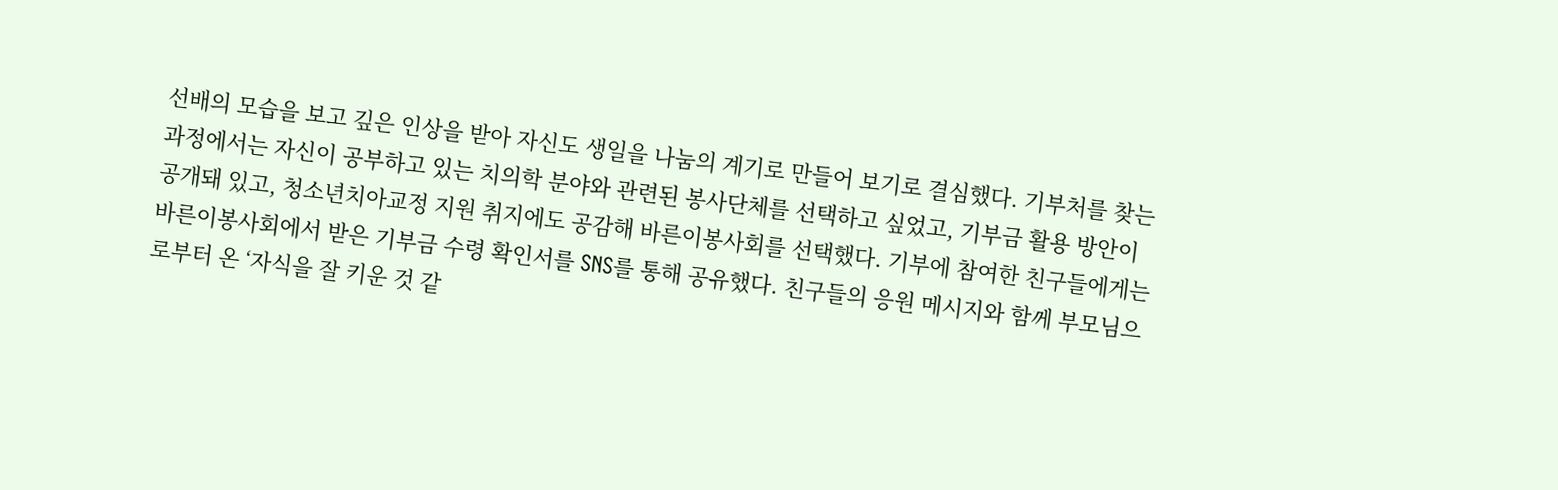선배의 모습을 보고 깊은 인상을 받아 자신도 생일을 나눔의 계기로 만들어 보기로 결심했다. 기부처를 찾는 과정에서는 자신이 공부하고 있는 치의학 분야와 관련된 봉사단체를 선택하고 싶었고, 기부금 활용 방안이 공개돼 있고, 청소년치아교정 지원 취지에도 공감해 바른이봉사회를 선택했다. 기부에 참여한 친구들에게는 바른이봉사회에서 받은 기부금 수령 확인서를 SNS를 통해 공유했다. 친구들의 응원 메시지와 함께 부모님으로부터 온 ‘자식을 잘 키운 것 같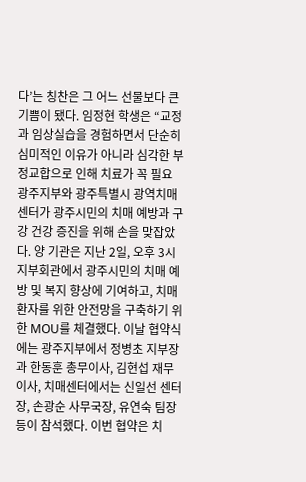다’는 칭찬은 그 어느 선물보다 큰 기쁨이 됐다. 임정현 학생은 “교정과 임상실습을 경험하면서 단순히 심미적인 이유가 아니라 심각한 부정교합으로 인해 치료가 꼭 필요
광주지부와 광주특별시 광역치매센터가 광주시민의 치매 예방과 구강 건강 증진을 위해 손을 맞잡았다. 양 기관은 지난 2일, 오후 3시 지부회관에서 광주시민의 치매 예방 및 복지 향상에 기여하고, 치매 환자를 위한 안전망을 구축하기 위한 MOU를 체결했다. 이날 협약식에는 광주지부에서 정병초 지부장과 한동훈 총무이사, 김현섭 재무이사, 치매센터에서는 신일선 센터장, 손광순 사무국장, 유연숙 팀장 등이 참석했다. 이번 협약은 치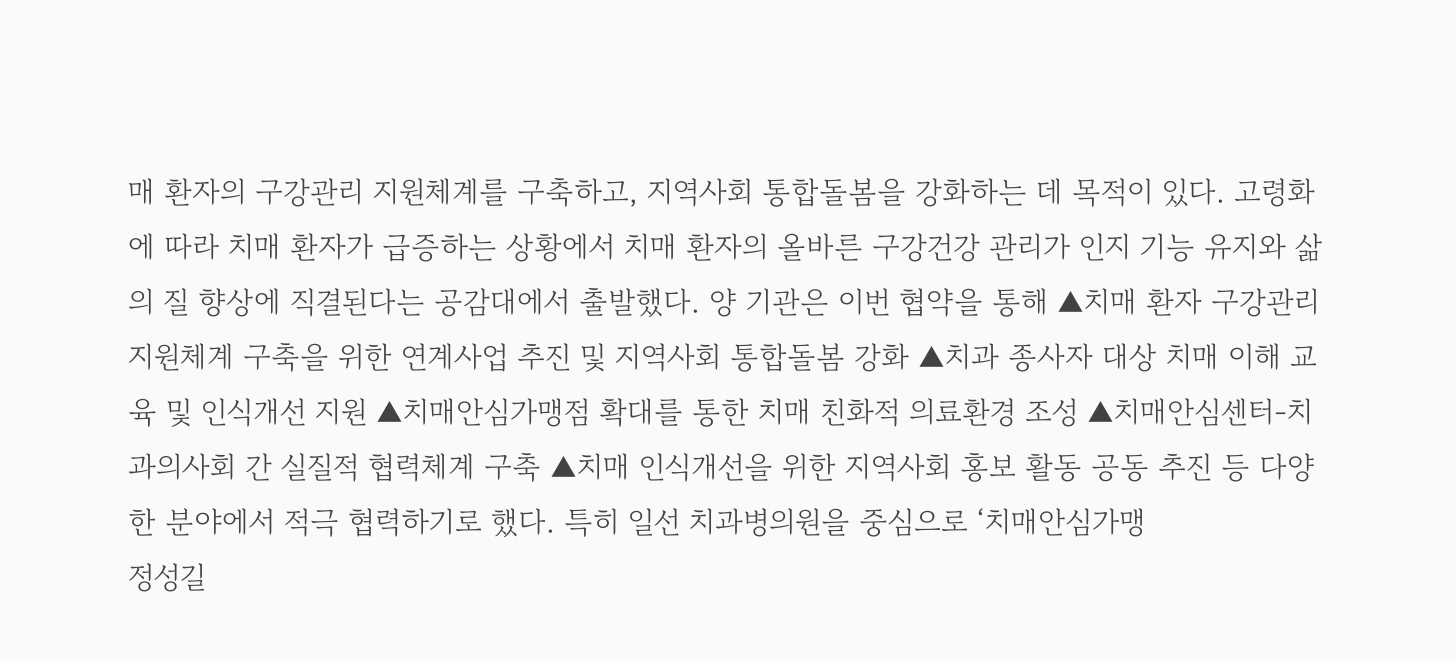매 환자의 구강관리 지원체계를 구축하고, 지역사회 통합돌봄을 강화하는 데 목적이 있다. 고령화에 따라 치매 환자가 급증하는 상황에서 치매 환자의 올바른 구강건강 관리가 인지 기능 유지와 삶의 질 향상에 직결된다는 공감대에서 출발했다. 양 기관은 이번 협약을 통해 ▲치매 환자 구강관리 지원체계 구축을 위한 연계사업 추진 및 지역사회 통합돌봄 강화 ▲치과 종사자 대상 치매 이해 교육 및 인식개선 지원 ▲치매안심가맹점 확대를 통한 치매 친화적 의료환경 조성 ▲치매안심센터-치과의사회 간 실질적 협력체계 구축 ▲치매 인식개선을 위한 지역사회 홍보 활동 공동 추진 등 다양한 분야에서 적극 협력하기로 했다. 특히 일선 치과병의원을 중심으로 ‘치매안심가맹
정성길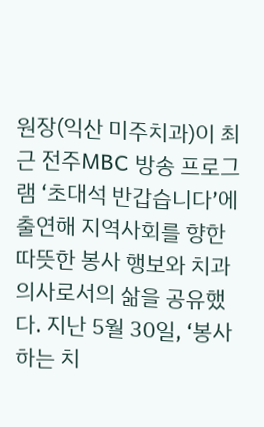원장(익산 미주치과)이 최근 전주MBC 방송 프로그램 ‘초대석 반갑습니다’에 출연해 지역사회를 향한 따뜻한 봉사 행보와 치과의사로서의 삶을 공유했다. 지난 5월 30일, ‘봉사하는 치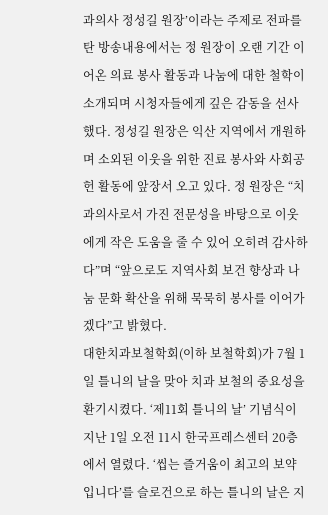과의사 정성길 원장’이라는 주제로 전파를 탄 방송내용에서는 정 원장이 오랜 기간 이어온 의료 봉사 활동과 나눔에 대한 철학이 소개되며 시청자들에게 깊은 감동을 선사했다. 정성길 원장은 익산 지역에서 개원하며 소외된 이웃을 위한 진료 봉사와 사회공헌 활동에 앞장서 오고 있다. 정 원장은 “치과의사로서 가진 전문성을 바탕으로 이웃에게 작은 도움을 줄 수 있어 오히려 감사하다”며 “앞으로도 지역사회 보건 향상과 나눔 문화 확산을 위해 묵묵히 봉사를 이어가겠다”고 밝혔다.
대한치과보철학회(이하 보철학회)가 7월 1일 틀니의 날을 맞아 치과 보철의 중요성을 환기시켰다. ‘제11회 틀니의 날’ 기념식이 지난 1일 오전 11시 한국프레스센터 20층에서 열렸다. ‘씹는 즐거움이 최고의 보약입니다’를 슬로건으로 하는 틀니의 날은 지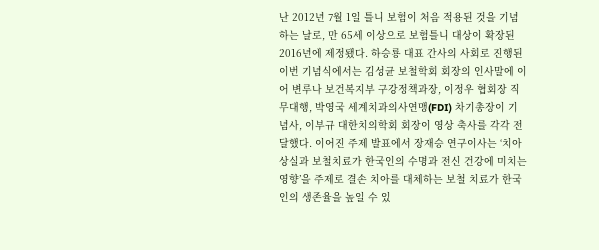난 2012년 7월 1일 틀니 보험이 처음 적용된 것을 기념하는 날로, 만 65세 이상으로 보험틀니 대상이 확장된 2016년에 제정됐다. 하승룡 대표 간사의 사회로 진행된 이번 기념식에서는 김성균 보철학회 회장의 인사말에 이어 변루나 보건복지부 구강정책과장, 이정우 협회장 직무대행, 박영국 세계치과의사연맹(FDI) 차기총장이 기념사, 이부규 대한치의학회 회장이 영상 축사를 각각 전달했다. 이어진 주제 발표에서 장재승 연구이사는 ‘치아상실과 보철치료가 한국인의 수명과 전신 건강에 미치는 영향’을 주제로 결손 치아를 대체하는 보철 치료가 한국인의 생존율을 높일 수 있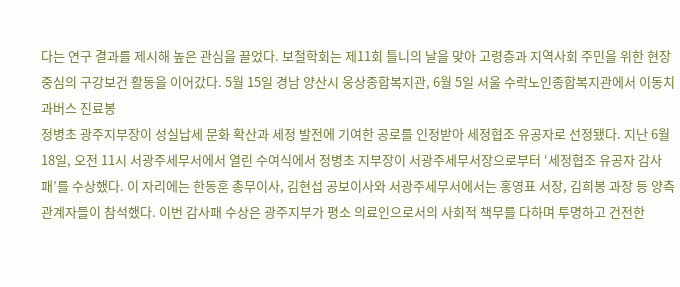다는 연구 결과를 제시해 높은 관심을 끌었다. 보철학회는 제11회 틀니의 날을 맞아 고령층과 지역사회 주민을 위한 현장 중심의 구강보건 활동을 이어갔다. 5월 15일 경남 양산시 웅상종합복지관, 6월 5일 서울 수락노인종합복지관에서 이동치과버스 진료봉
정병초 광주지부장이 성실납세 문화 확산과 세정 발전에 기여한 공로를 인정받아 세정협조 유공자로 선정됐다. 지난 6월 18일, 오전 11시 서광주세무서에서 열린 수여식에서 정병초 지부장이 서광주세무서장으로부터 ‘세정협조 유공자 감사패’를 수상했다. 이 자리에는 한동훈 총무이사, 김현섭 공보이사와 서광주세무서에서는 홍영표 서장, 김희봉 과장 등 양측 관계자들이 참석했다. 이번 감사패 수상은 광주지부가 평소 의료인으로서의 사회적 책무를 다하며 투명하고 건전한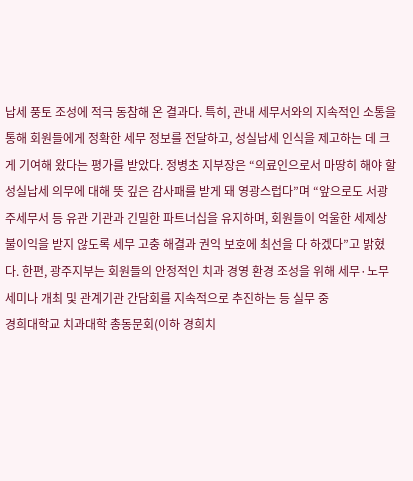납세 풍토 조성에 적극 동참해 온 결과다. 특히, 관내 세무서와의 지속적인 소통을 통해 회원들에게 정확한 세무 정보를 전달하고, 성실납세 인식을 제고하는 데 크게 기여해 왔다는 평가를 받았다. 정병초 지부장은 “의료인으로서 마땅히 해야 할 성실납세 의무에 대해 뜻 깊은 감사패를 받게 돼 영광스럽다”며 “앞으로도 서광주세무서 등 유관 기관과 긴밀한 파트너십을 유지하며, 회원들이 억울한 세제상 불이익을 받지 않도록 세무 고충 해결과 권익 보호에 최선을 다 하겠다”고 밝혔다. 한편, 광주지부는 회원들의 안정적인 치과 경영 환경 조성을 위해 세무·노무 세미나 개최 및 관계기관 간담회를 지속적으로 추진하는 등 실무 중
경희대학교 치과대학 총동문회(이하 경희치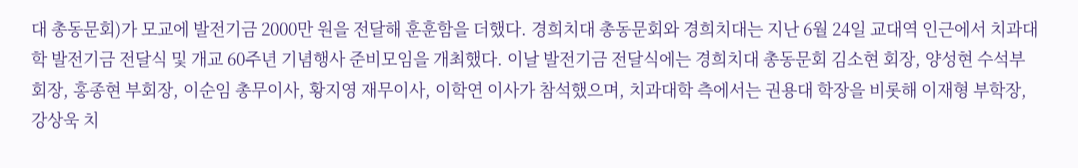대 총동문회)가 모교에 발전기금 2000만 원을 전달해 훈훈함을 더했다. 경희치대 총동문회와 경희치대는 지난 6월 24일 교대역 인근에서 치과대학 발전기금 전달식 및 개교 60주년 기념행사 준비모임을 개최했다. 이날 발전기금 전달식에는 경희치대 총동문회 김소현 회장, 양성현 수석부회장, 홍종현 부회장, 이순임 총무이사, 황지영 재무이사, 이학연 이사가 참석했으며, 치과대학 측에서는 권용대 학장을 비롯해 이재형 부학장, 강상욱 치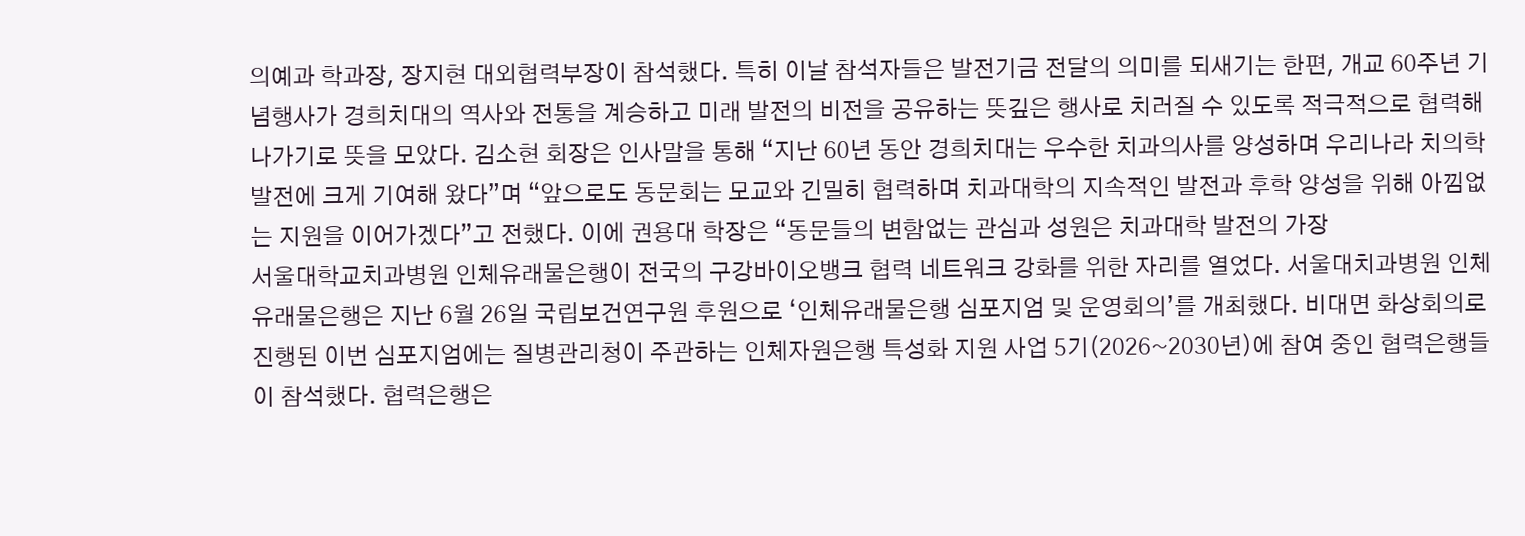의예과 학과장, 장지현 대외협력부장이 참석했다. 특히 이날 참석자들은 발전기금 전달의 의미를 되새기는 한편, 개교 60주년 기념행사가 경희치대의 역사와 전통을 계승하고 미래 발전의 비전을 공유하는 뜻깊은 행사로 치러질 수 있도록 적극적으로 협력해 나가기로 뜻을 모았다. 김소현 회장은 인사말을 통해 “지난 60년 동안 경희치대는 우수한 치과의사를 양성하며 우리나라 치의학 발전에 크게 기여해 왔다”며 “앞으로도 동문회는 모교와 긴밀히 협력하며 치과대학의 지속적인 발전과 후학 양성을 위해 아낌없는 지원을 이어가겠다”고 전했다. 이에 권용대 학장은 “동문들의 변함없는 관심과 성원은 치과대학 발전의 가장
서울대학교치과병원 인체유래물은행이 전국의 구강바이오뱅크 협력 네트워크 강화를 위한 자리를 열었다. 서울대치과병원 인체유래물은행은 지난 6월 26일 국립보건연구원 후원으로 ‘인체유래물은행 심포지엄 및 운영회의’를 개최했다. 비대면 화상회의로 진행된 이번 심포지엄에는 질병관리청이 주관하는 인체자원은행 특성화 지원 사업 5기(2026~2030년)에 참여 중인 협력은행들이 참석했다. 협력은행은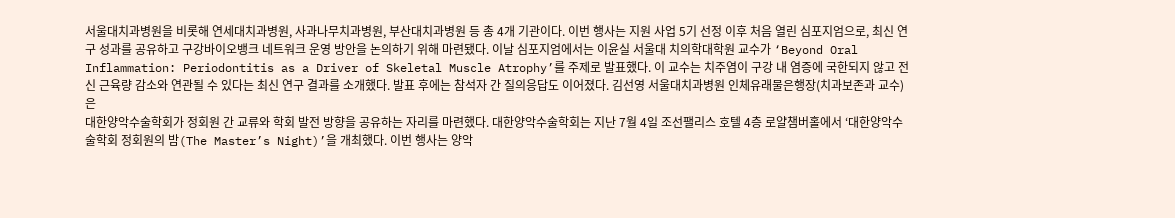서울대치과병원을 비롯해 연세대치과병원, 사과나무치과병원, 부산대치과병원 등 총 4개 기관이다. 이번 행사는 지원 사업 5기 선정 이후 처음 열린 심포지엄으로, 최신 연구 성과를 공유하고 구강바이오뱅크 네트워크 운영 방안을 논의하기 위해 마련됐다. 이날 심포지엄에서는 이윤실 서울대 치의학대학원 교수가 ‘Beyond Oral Inflammation: Periodontitis as a Driver of Skeletal Muscle Atrophy’를 주제로 발표했다. 이 교수는 치주염이 구강 내 염증에 국한되지 않고 전신 근육량 감소와 연관될 수 있다는 최신 연구 결과를 소개했다. 발표 후에는 참석자 간 질의응답도 이어졌다. 김선영 서울대치과병원 인체유래물은행장(치과보존과 교수)은
대한양악수술학회가 정회원 간 교류와 학회 발전 방향을 공유하는 자리를 마련했다. 대한양악수술학회는 지난 7월 4일 조선팰리스 호텔 4층 로얄챔버홀에서 ‘대한양악수술학회 정회원의 밤(The Master’s Night)’을 개최했다. 이번 행사는 양악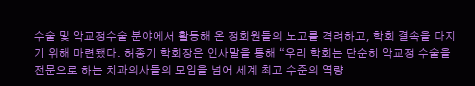수술 및 악교정수술 분야에서 활동해 온 정회원들의 노고를 격려하고, 학회 결속을 다지기 위해 마련됐다. 허종기 학회장은 인사말을 통해 “우리 학회는 단순히 악교정 수술을 전문으로 하는 치과의사들의 모임을 넘어 세계 최고 수준의 역량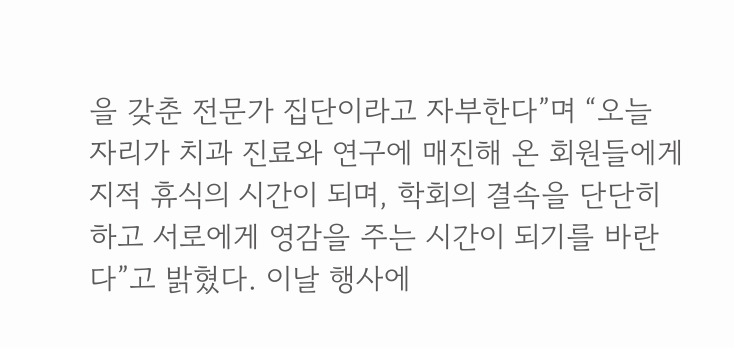을 갖춘 전문가 집단이라고 자부한다”며 “오늘 자리가 치과 진료와 연구에 매진해 온 회원들에게 지적 휴식의 시간이 되며, 학회의 결속을 단단히 하고 서로에게 영감을 주는 시간이 되기를 바란다”고 밝혔다. 이날 행사에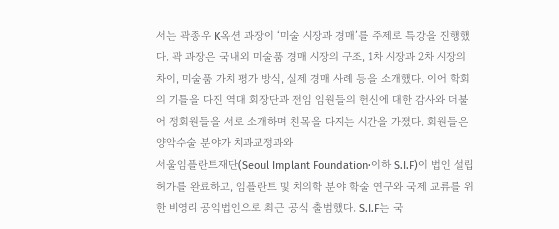서는 곽종우 K옥션 과장이 ‘미술 시장과 경매’를 주제로 특강을 진행했다. 곽 과장은 국내외 미술품 경매 시장의 구조, 1차 시장과 2차 시장의 차이, 미술품 가치 평가 방식, 실제 경매 사례 등을 소개했다. 이어 학회의 기틀을 다진 역대 회장단과 전임 임원들의 헌신에 대한 감사와 더불어 정회원들을 서로 소개하며 친목을 다지는 시간을 가졌다. 회원들은 양악수술 분야가 치과교정과와
서울임플란트재단(Seoul Implant Foundation·이하 S.I.F)이 법인 설립 허가를 완료하고, 임플란트 및 치의학 분야 학술 연구와 국제 교류를 위한 비영리 공익법인으로 최근 공식 출범했다. S.I.F는 국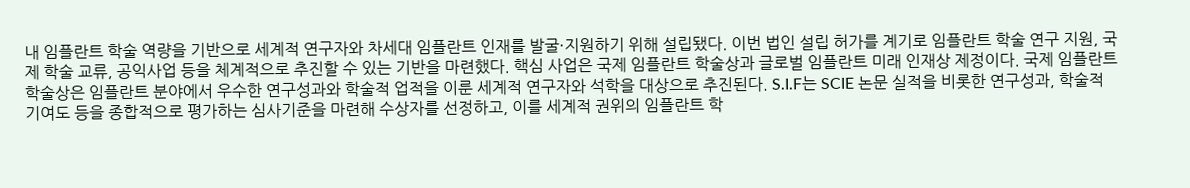내 임플란트 학술 역량을 기반으로 세계적 연구자와 차세대 임플란트 인재를 발굴·지원하기 위해 설립됐다. 이번 법인 설립 허가를 계기로 임플란트 학술 연구 지원, 국제 학술 교류, 공익사업 등을 체계적으로 추진할 수 있는 기반을 마련했다. 핵심 사업은 국제 임플란트 학술상과 글로벌 임플란트 미래 인재상 제정이다. 국제 임플란트 학술상은 임플란트 분야에서 우수한 연구성과와 학술적 업적을 이룬 세계적 연구자와 석학을 대상으로 추진된다. S.I.F는 SCIE 논문 실적을 비롯한 연구성과, 학술적 기여도 등을 종합적으로 평가하는 심사기준을 마련해 수상자를 선정하고, 이를 세계적 권위의 임플란트 학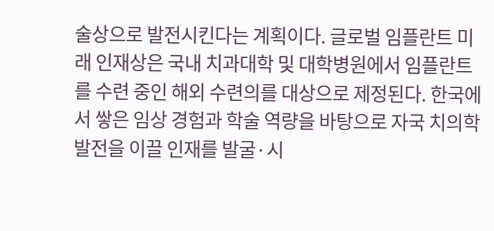술상으로 발전시킨다는 계획이다. 글로벌 임플란트 미래 인재상은 국내 치과대학 및 대학병원에서 임플란트를 수련 중인 해외 수련의를 대상으로 제정된다. 한국에서 쌓은 임상 경험과 학술 역량을 바탕으로 자국 치의학 발전을 이끌 인재를 발굴·시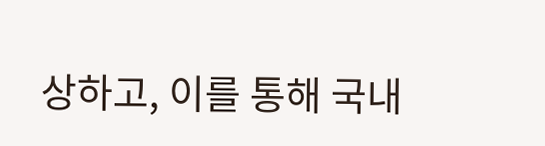상하고, 이를 통해 국내